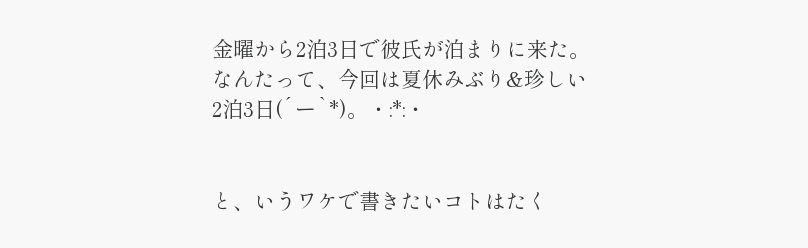金曜から2泊3日で彼氏が泊まりに来た。
なんたって、今回は夏休みぶり&珍しい
2泊3日(´ー`*)。・:*:・


と、いうワケで書きたいコトはたく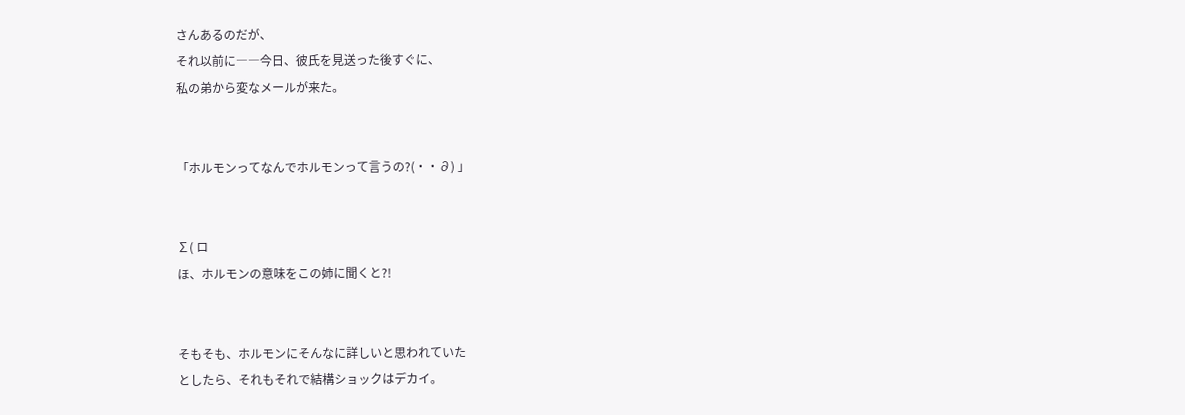さんあるのだが、
それ以前に――今日、彼氏を見送った後すぐに、
私の弟から変なメールが来た。


「ホルモンってなんでホルモンって言うの?(・・∂) 」


∑( ロ
ほ、ホルモンの意味をこの姉に聞くと?!


そもそも、ホルモンにそんなに詳しいと思われていた
としたら、それもそれで結構ショックはデカイ。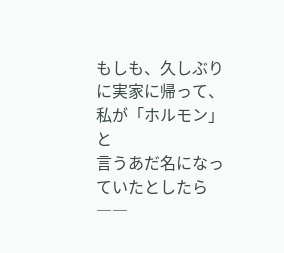もしも、久しぶりに実家に帰って、私が「ホルモン」と
言うあだ名になっていたとしたら――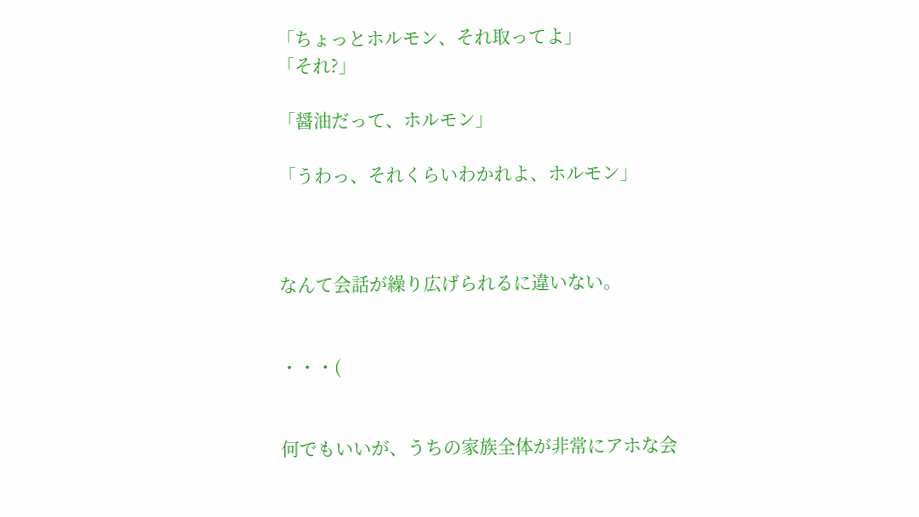「ちょっとホルモン、それ取ってよ」
「それ?」

「醤油だって、ホルモン」

「うわっ、それくらいわかれよ、ホルモン」



なんて会話が繰り広げられるに違いない。


・・・(


何でもいいが、うちの家族全体が非常にアホな会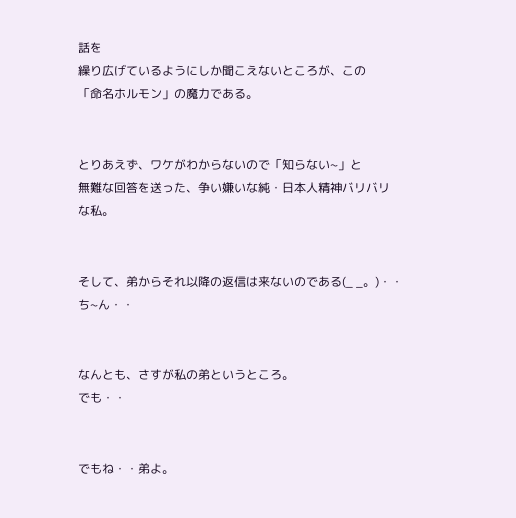話を
繰り広げているようにしか聞こえないところが、この
「命名ホルモン」の魔力である。


とりあえず、ワケがわからないので「知らない~」と
無難な回答を送った、争い嫌いな純・日本人精神バリバリ
な私。


そして、弟からそれ以降の返信は来ないのである(_ _。)・・ち~ん・・


なんとも、さすが私の弟というところ。
でも・・


でもね・・弟よ。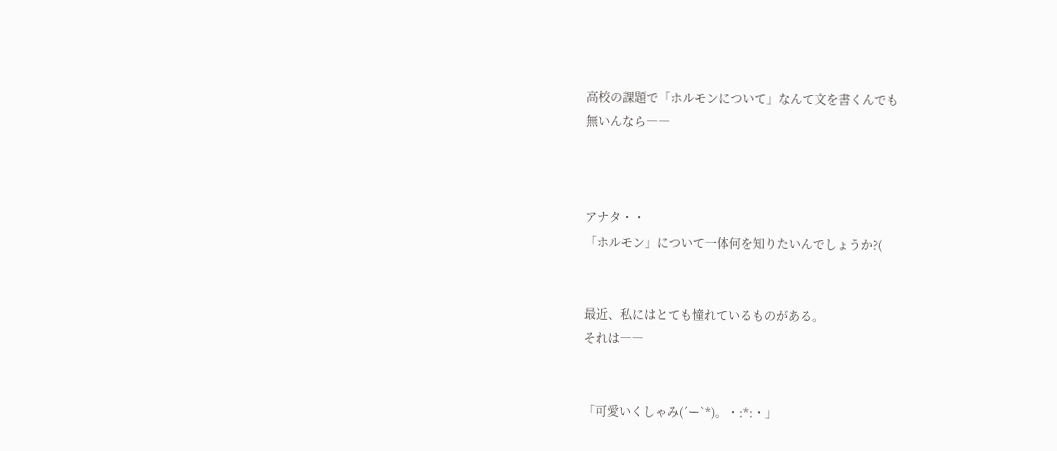高校の課題で「ホルモンについて」なんて文を書くんでも
無いんなら――



アナタ・・
「ホルモン」について一体何を知りたいんでしょうか?(


最近、私にはとても憧れているものがある。
それは――


「可愛いくしゃみ(´ー`*)。・:*:・」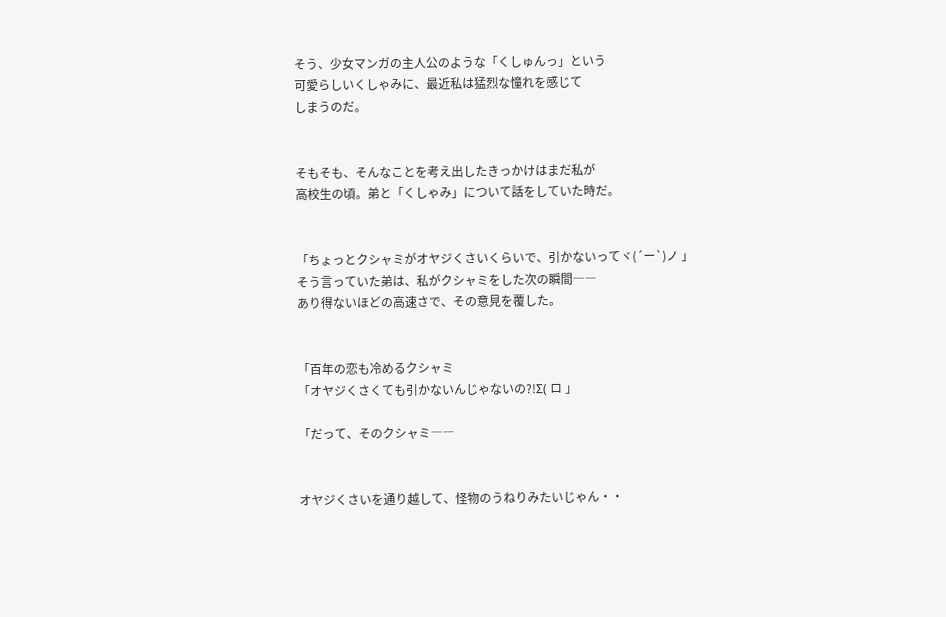そう、少女マンガの主人公のような「くしゅんっ」という
可愛らしいくしゃみに、最近私は猛烈な憧れを感じて
しまうのだ。


そもそも、そんなことを考え出したきっかけはまだ私が
高校生の頃。弟と「くしゃみ」について話をしていた時だ。


「ちょっとクシャミがオヤジくさいくらいで、引かないってヾ(´ー`)ノ 」
そう言っていた弟は、私がクシャミをした次の瞬間――
あり得ないほどの高速さで、その意見を覆した。


「百年の恋も冷めるクシャミ
「オヤジくさくても引かないんじゃないの?!Σ( ロ 」

「だって、そのクシャミ――


オヤジくさいを通り越して、怪物のうねりみたいじゃん・・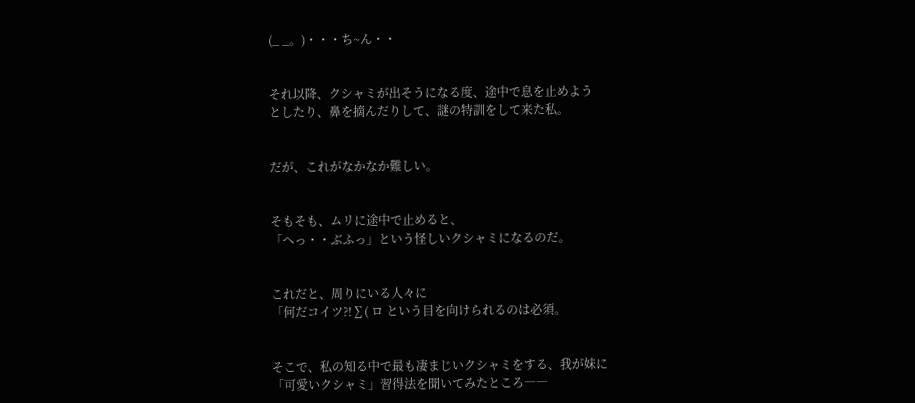(_ _。)・・・ち~ん・・


それ以降、クシャミが出そうになる度、途中で息を止めよう
としたり、鼻を摘んだりして、謎の特訓をして来た私。


だが、これがなかなか難しい。


そもそも、ムリに途中で止めると、
「へっ・・ぶふっ」という怪しいクシャミになるのだ。


これだと、周りにいる人々に
「何だコイツ?!∑( ロ という目を向けられるのは必須。


そこで、私の知る中で最も凄まじいクシャミをする、我が妹に
「可愛いクシャミ」習得法を聞いてみたところ――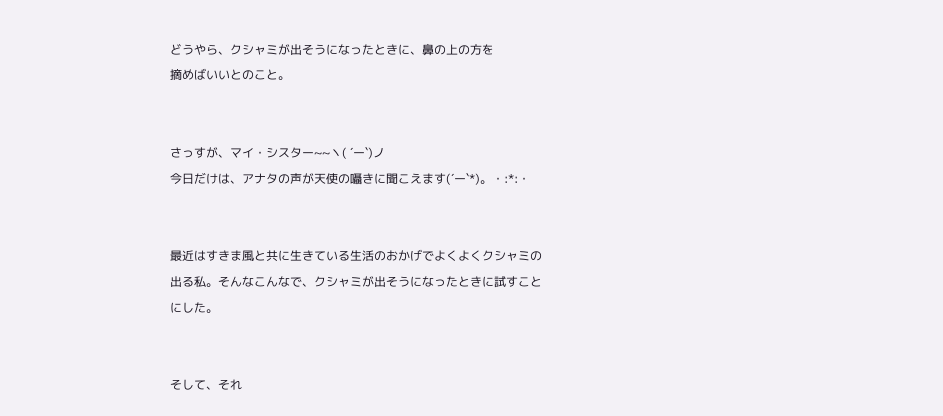どうやら、クシャミが出そうになったときに、鼻の上の方を
摘めばいいとのこと。


さっすが、マイ・シスター~~ヽ( ´ー`)ノ
今日だけは、アナタの声が天使の囁きに聞こえます(´ー`*)。・:*:・


最近はすきま風と共に生きている生活のおかげでよくよくクシャミの
出る私。そんなこんなで、クシャミが出そうになったときに試すこと
にした。


そして、それ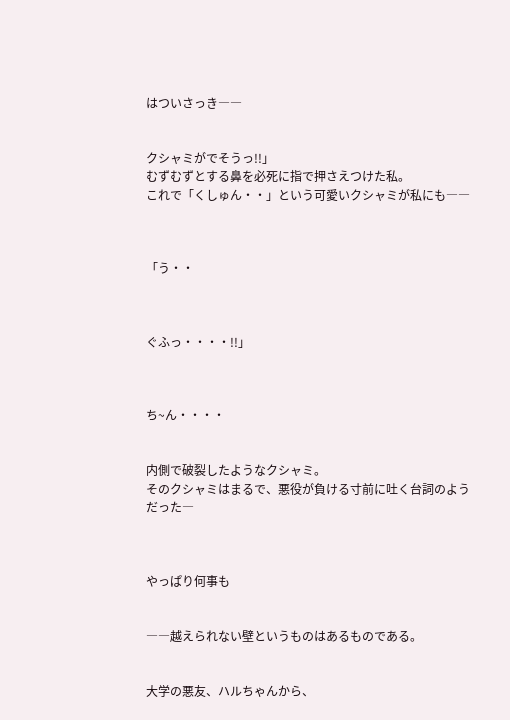はついさっき――


クシャミがでそうっ!!」
むずむずとする鼻を必死に指で押さえつけた私。
これで「くしゅん・・」という可愛いクシャミが私にも――



「う・・



ぐふっ・・・・!!」



ち~ん・・・・


内側で破裂したようなクシャミ。
そのクシャミはまるで、悪役が負ける寸前に吐く台詞のよう
だった―



やっぱり何事も


――越えられない壁というものはあるものである。


大学の悪友、ハルちゃんから、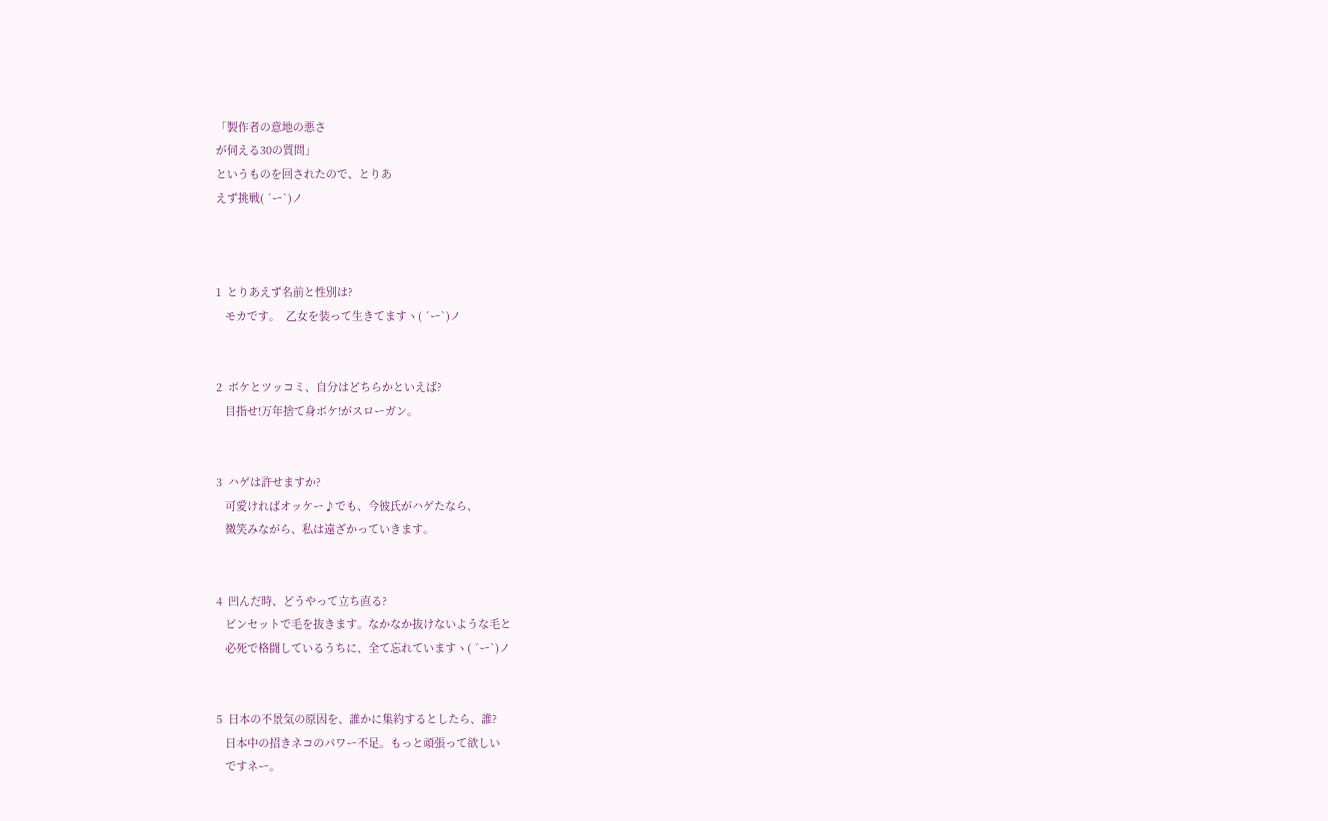「製作者の意地の悪さ
が伺える30の質問」
というものを回されたので、とりあ
えず挑戦( ´ー`)ノ



1  とりあえず名前と性別は?
   モカです。  乙女を装って生きてますヽ( ´ー`)ノ


2  ボケとツッコミ、自分はどちらかといえば?
   目指せ!万年捨て身ボケ!がスローガン。


3  ハゲは許せますか?
   可愛ければオッケー♪でも、今彼氏がハゲたなら、
   微笑みながら、私は遠ざかっていきます。


4  凹んだ時、どうやって立ち直る?
   ピンセットで毛を抜きます。なかなか抜けないような毛と
   必死で格闘しているうちに、全て忘れていますヽ( ´ー`)ノ


5  日本の不景気の原因を、誰かに集約するとしたら、誰?
   日本中の招きネコのパワー不足。もっと頑張って欲しい
   ですネー。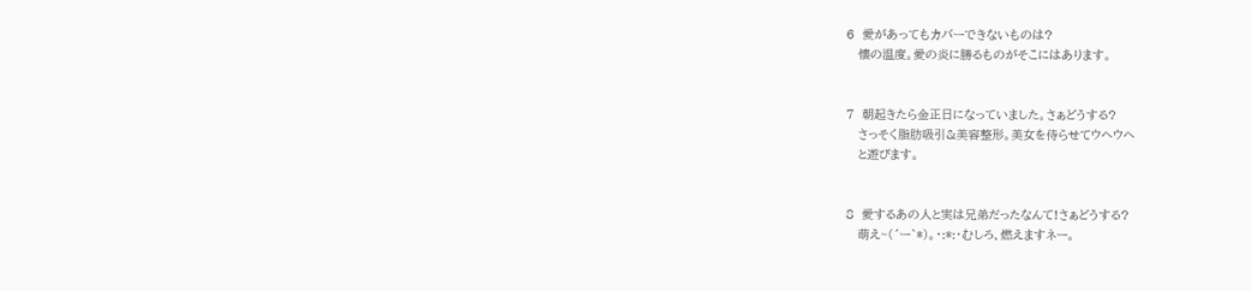6  愛があってもカバーできないものは?
   懐の温度。愛の炎に勝るものがそこにはあります。


7  朝起きたら金正日になっていました。さぁどうする?
   さっそく脂肪吸引&美容整形。美女を侍らせてウヘウヘ
   と遊びます。


8  愛するあの人と実は兄弟だったなんて!さぁどうする?
   萌え~(´ー`*)。・:*:・むしろ、燃えますネー。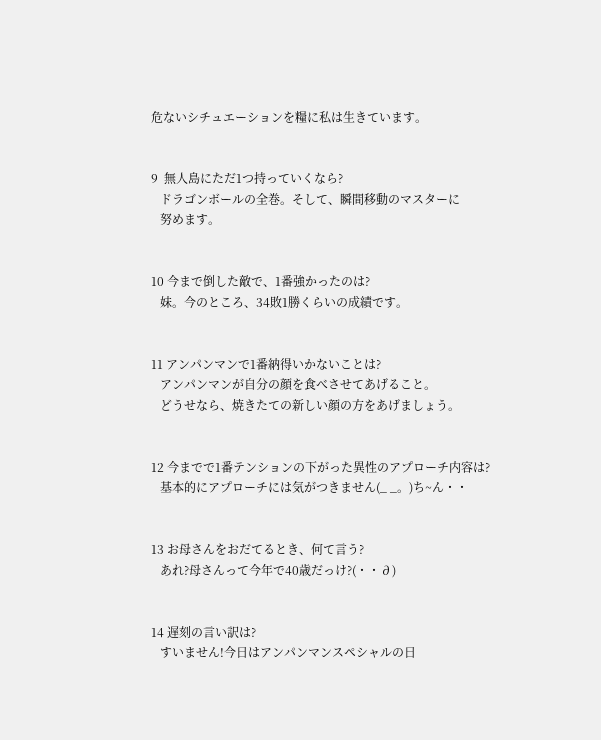危ないシチュエーションを糧に私は生きています。


9  無人島にただ1つ持っていくなら?
   ドラゴンボールの全巻。そして、瞬間移動のマスターに
   努めます。


10 今まで倒した敵で、1番強かったのは?
   妹。今のところ、34敗1勝くらいの成績です。


11 アンパンマンで1番納得いかないことは?
   アンパンマンが自分の顔を食べさせてあげること。
   どうせなら、焼きたての新しい顔の方をあげましょう。


12 今までで1番テンションの下がった異性のアプローチ内容は?
   基本的にアプローチには気がつきません(_ _。)ち~ん・・


13 お母さんをおだてるとき、何て言う?
   あれ?母さんって今年で40歳だっけ?(・・∂)


14 遅刻の言い訳は?
   すいません!今日はアンパンマンスペシャルの日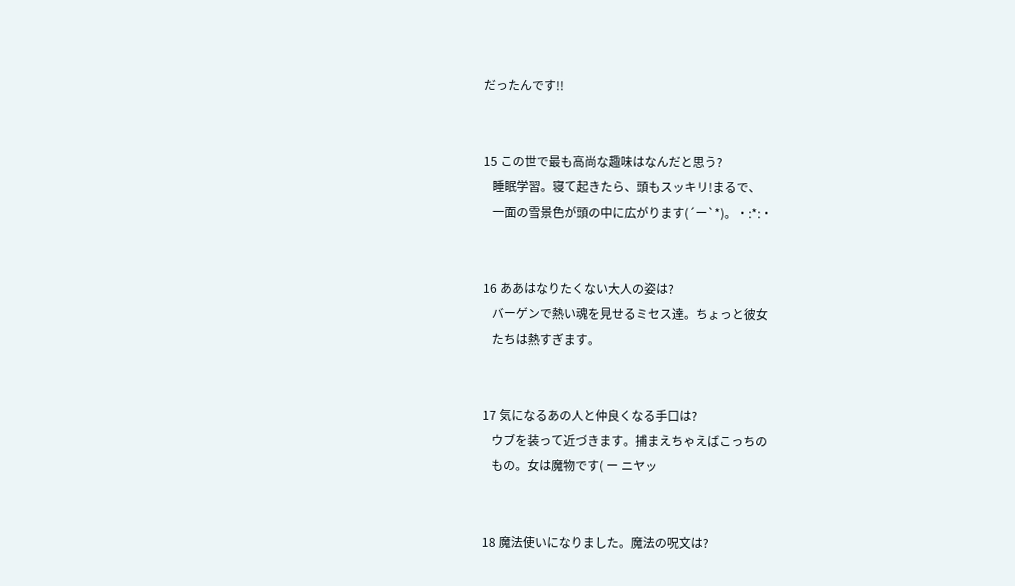だったんです!!


15 この世で最も高尚な趣味はなんだと思う?
   睡眠学習。寝て起きたら、頭もスッキリ!まるで、
   一面の雪景色が頭の中に広がります(´ー`*)。・:*:・


16 ああはなりたくない大人の姿は?
   バーゲンで熱い魂を見せるミセス達。ちょっと彼女
   たちは熱すぎます。


17 気になるあの人と仲良くなる手口は?
   ウブを装って近づきます。捕まえちゃえばこっちの
   もの。女は魔物です( ー ニヤッ


18 魔法使いになりました。魔法の呪文は?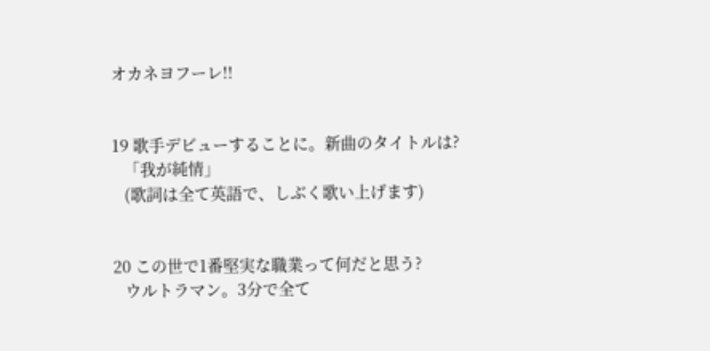オカネヨフーレ!!


19 歌手デビューすることに。新曲のタイトルは?
   「我が純情」
   (歌詞は全て英語で、しぶく歌い上げます)


20 この世で1番堅実な職業って何だと思う?
   ウルトラマン。3分で全て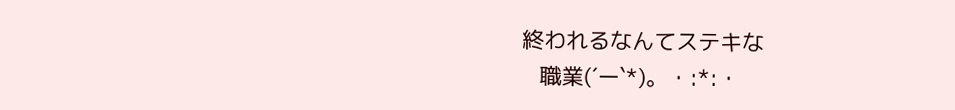終われるなんてステキな
   職業(´ー`*)。・:*:・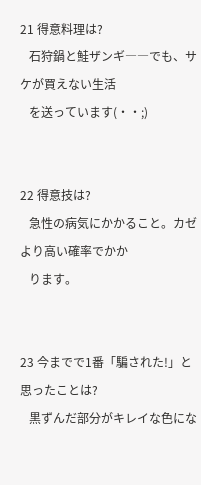21 得意料理は?
   石狩鍋と鮭ザンギ――でも、サケが買えない生活
   を送っています(・・;)


22 得意技は?
   急性の病気にかかること。カゼより高い確率でかか
   ります。


23 今までで1番「騙された!」と思ったことは?
   黒ずんだ部分がキレイな色にな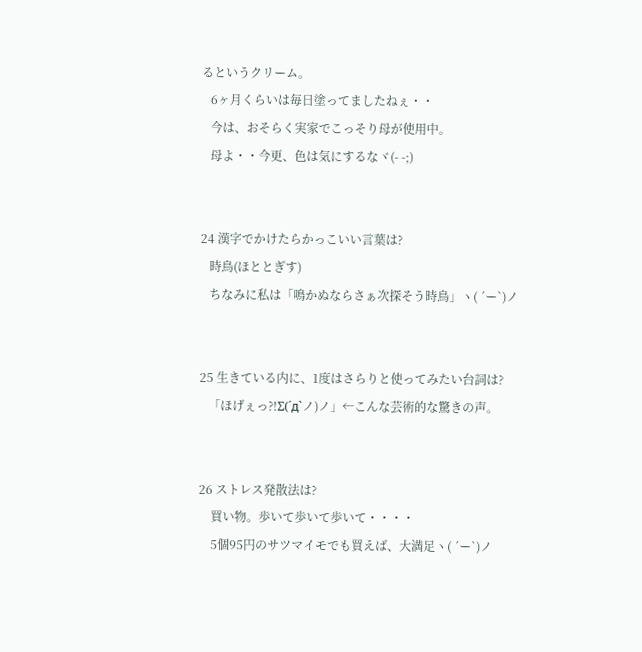るというクリーム。
   6ヶ月くらいは毎日塗ってましたねぇ・・
   今は、おそらく実家でこっそり母が使用中。
   母よ・・今更、色は気にするなヾ(- -;)


24 漢字でかけたらかっこいい言葉は?
   時鳥(ほととぎす)
   ちなみに私は「鳴かぬならさぁ次探そう時鳥」ヽ( ´ー`)ノ


25 生きている内に、1度はさらりと使ってみたい台詞は?
   「ほげぇっ?!Σ(´д`ノ)ノ」←こんな芸術的な驚きの声。


26 ストレス発散法は?
    買い物。歩いて歩いて歩いて・・・・
    5個95円のサツマイモでも買えば、大満足ヽ( ´ー`)ノ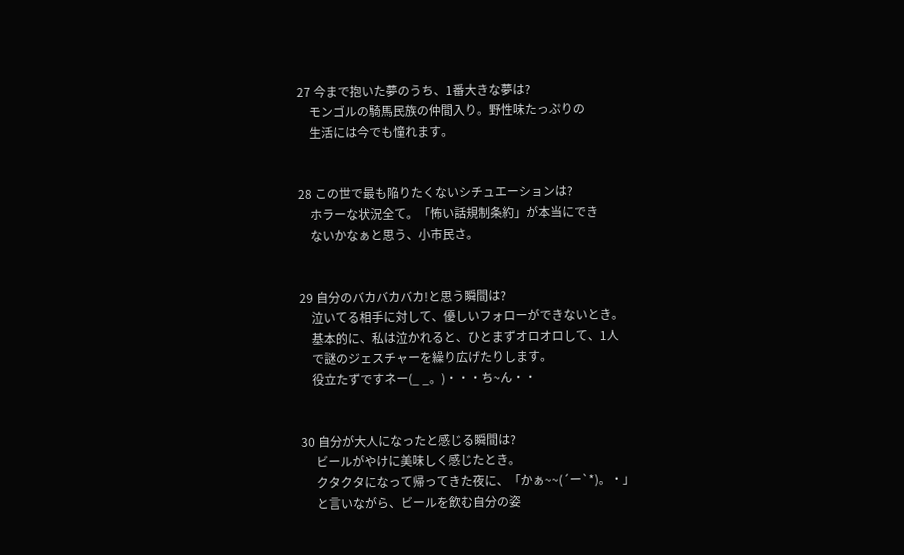27 今まで抱いた夢のうち、1番大きな夢は?
    モンゴルの騎馬民族の仲間入り。野性味たっぷりの
    生活には今でも憧れます。


28 この世で最も陥りたくないシチュエーションは?
    ホラーな状況全て。「怖い話規制条約」が本当にでき
    ないかなぁと思う、小市民さ。


29 自分のバカバカバカ!と思う瞬間は?
    泣いてる相手に対して、優しいフォローができないとき。
    基本的に、私は泣かれると、ひとまずオロオロして、1人
    で謎のジェスチャーを繰り広げたりします。
    役立たずですネー(_ _。)・・・ち~ん・・


30 自分が大人になったと感じる瞬間は?
     ビールがやけに美味しく感じたとき。
     クタクタになって帰ってきた夜に、「かぁ~~(´ー`*)。・」
     と言いながら、ビールを飲む自分の姿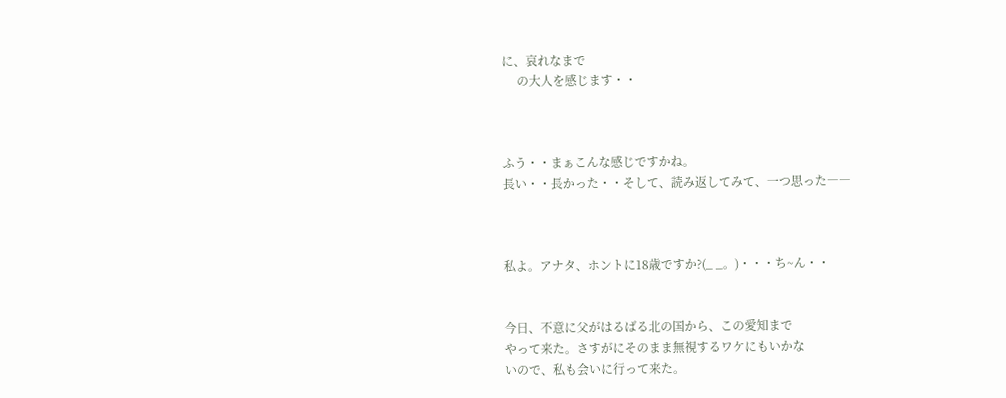に、哀れなまで
     の大人を感じます・・



ふう・・まぁこんな感じですかね。
長い・・長かった・・そして、読み返してみて、一つ思った――



私よ。アナタ、ホントに18歳ですか?(_ _。)・・・ち~ん・・


今日、不意に父がはるばる北の国から、この愛知まで
やって来た。さすがにそのまま無視するワケにもいかな
いので、私も会いに行って来た。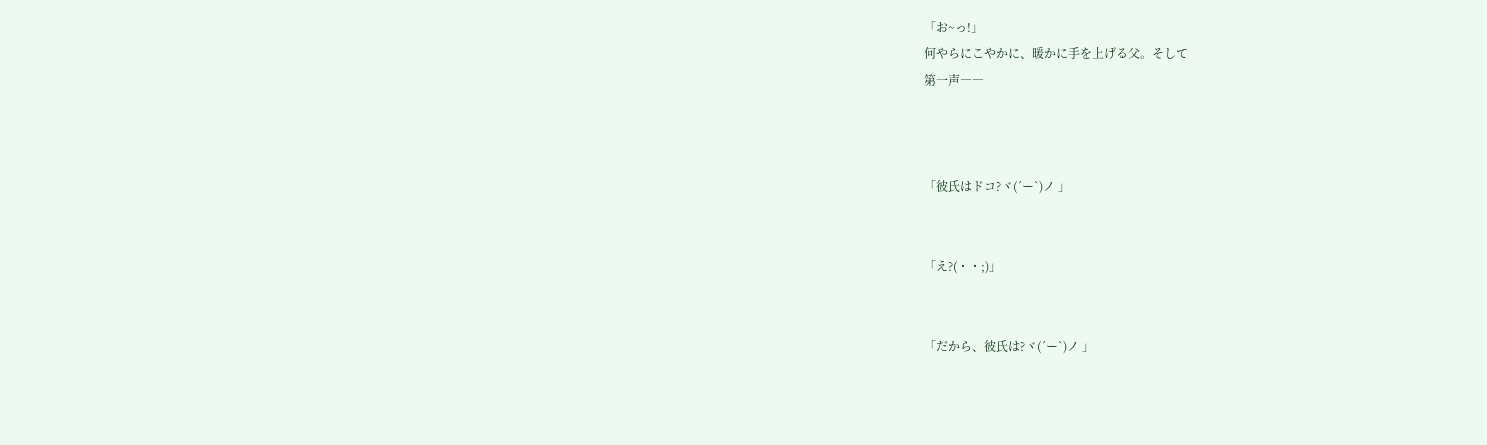「お~っ!」
何やらにこやかに、暖かに手を上げる父。そして
第一声――



「彼氏はドコ?ヾ(´ー`)ノ 」


「え?(・・;)」


「だから、彼氏は?ヾ(´ー`)ノ 」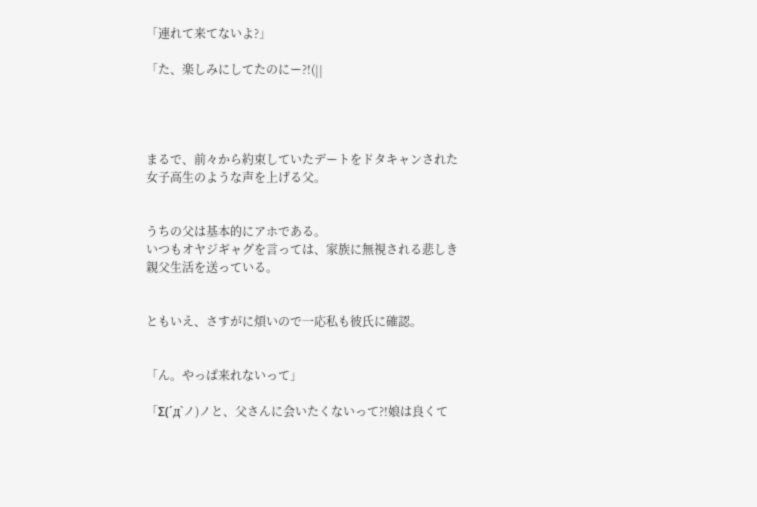「連れて来てないよ?」

「た、楽しみにしてたのにー?!(||




まるで、前々から約束していたデートをドタキャンされた
女子高生のような声を上げる父。


うちの父は基本的にアホである。
いつもオヤジギャグを言っては、家族に無視される悲しき
親父生活を送っている。


ともいえ、さすがに煩いので一応私も彼氏に確認。


「ん。やっぱ来れないって」

「Σ(´д`ノ)ノと、父さんに会いたくないって?!娘は良くて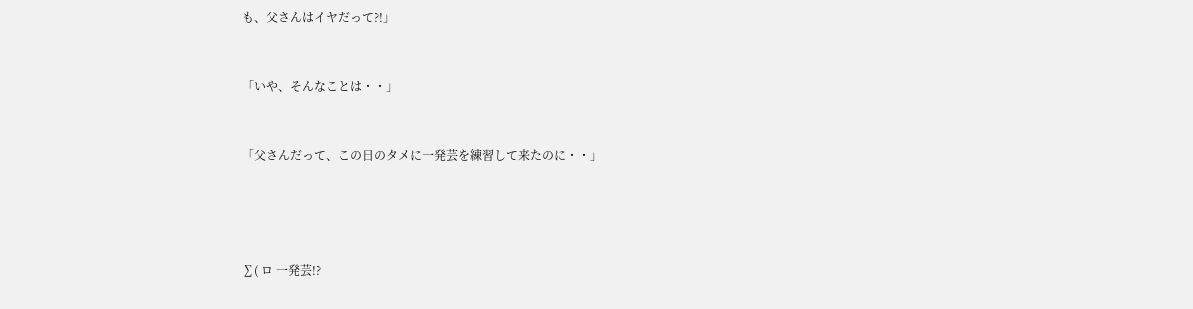も、父さんはイヤだって?!」


「いや、そんなことは・・」


「父さんだって、この日のタメに一発芸を練習して来たのに・・」




∑( ロ 一発芸!?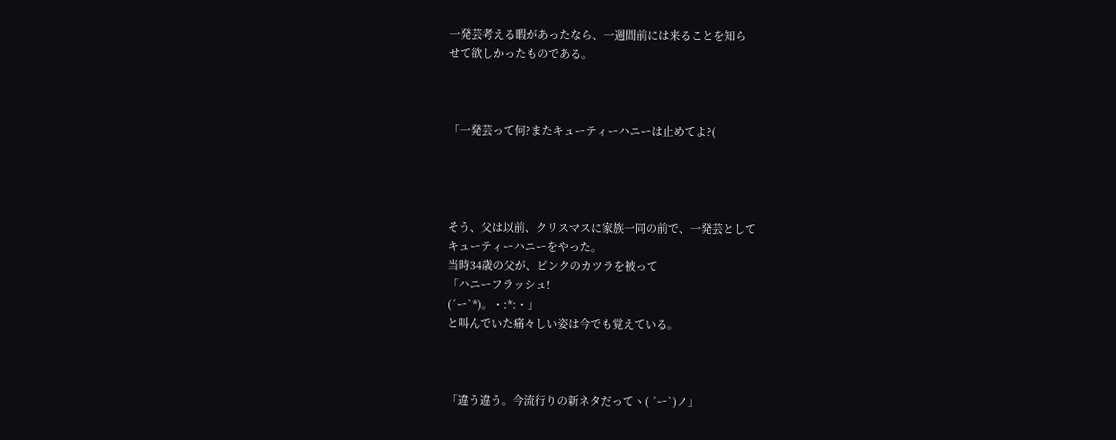一発芸考える暇があったなら、一週間前には来ることを知ら
せて欲しかったものである。



「一発芸って何?またキューティーハニーは止めてよ?(




そう、父は以前、クリスマスに家族一同の前で、一発芸として
キューティーハニーをやった。
当時34歳の父が、ピンクのカツラを被って
「ハニーフラッシュ!
(´ー`*)。・:*:・」
と叫んでいた痛々しい姿は今でも覚えている。



「違う違う。今流行りの新ネタだってヽ( ´ー`)ノ」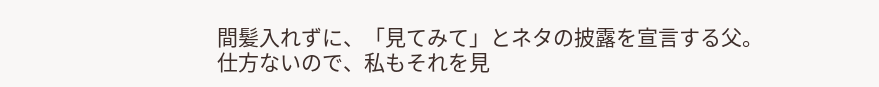間髪入れずに、「見てみて」とネタの披露を宣言する父。
仕方ないので、私もそれを見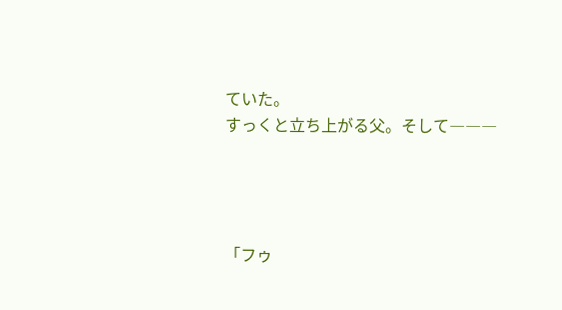ていた。
すっくと立ち上がる父。そして―――




「フゥ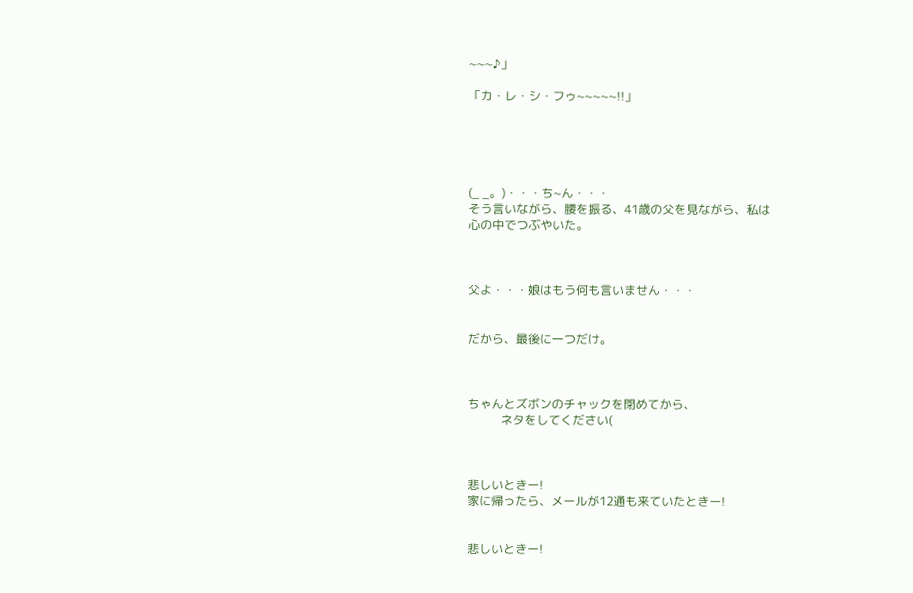~~~♪」

「カ・レ・シ・フゥ~~~~~!!」





(_ _。)・・・ち~ん・・・
そう言いながら、腰を振る、41歳の父を見ながら、私は
心の中でつぶやいた。



父よ・・・娘はもう何も言いません・・・


だから、最後に一つだけ。



ちゃんとズボンのチャックを閉めてから、
           ネタをしてください(



悲しいときー!
家に帰ったら、メールが12通も来ていたときー!


悲しいときー!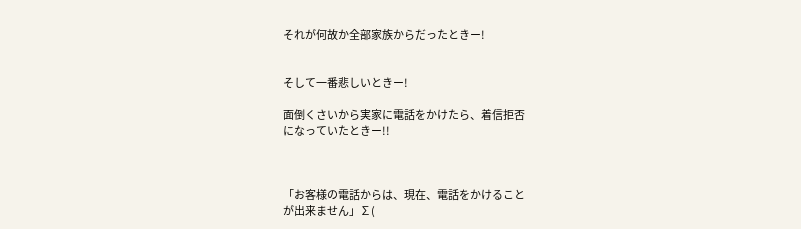それが何故か全部家族からだったときー!


そして一番悲しいときー!

面倒くさいから実家に電話をかけたら、着信拒否
になっていたときー!!



「お客様の電話からは、現在、電話をかけること
が出来ません」∑(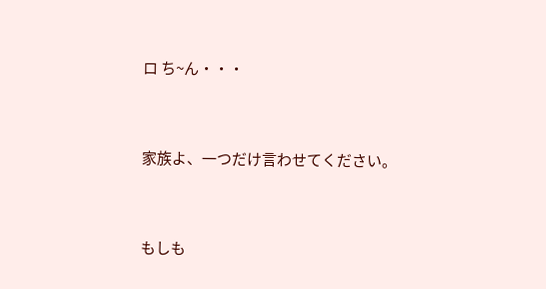ロ ち~ん・・・



家族よ、一つだけ言わせてください。



もしも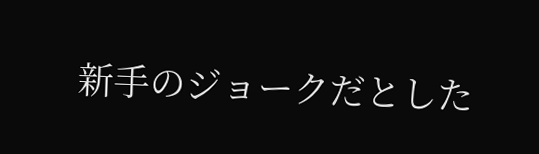新手のジョークだとした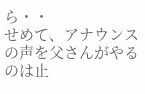ら・・
せめて、アナウンスの声を父さんがやるのは止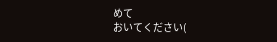めて
おいてください(